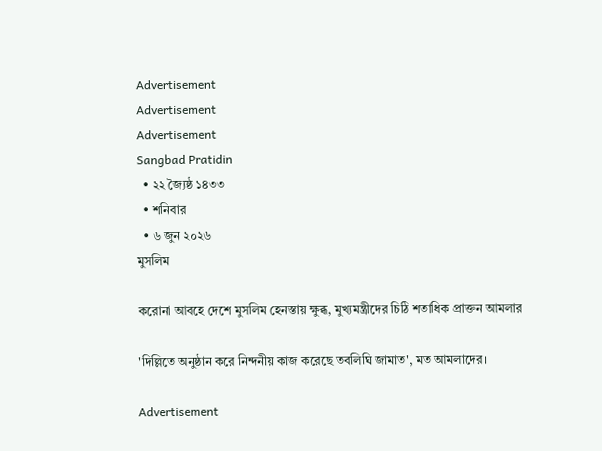Advertisement
Advertisement
Advertisement
Sangbad Pratidin
  • ২২ জ্যৈষ্ঠ ১৪৩৩
  • শনিবার
  • ৬ জুন ২০২৬
মুসলিম

করোনা আবহে দেশে মুসলিম হেনস্তায় ক্ষুব্ধ, মুখ্যমন্ত্রীদের চিঠি শতাধিক প্রাক্তন আমলার

'দিল্লিতে অনুষ্ঠান করে নিন্দনীয় কাজ করেছে তবলিঘি জামাত', মত আমলাদের।

Advertisement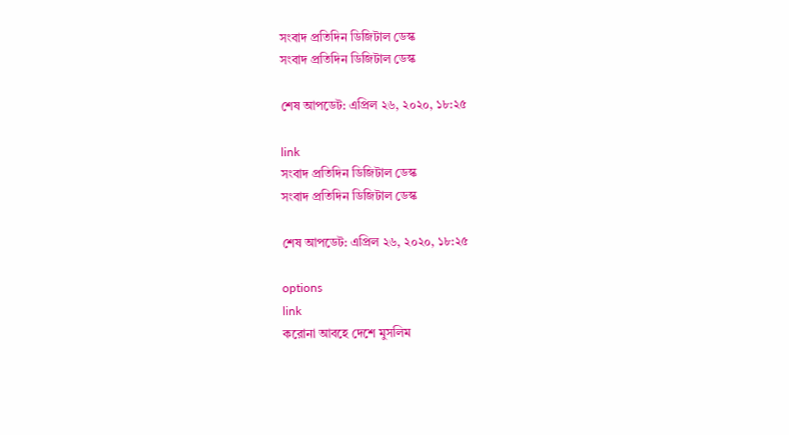সংবাদ প্রতিদিন ডিজিটাল ডেস্ক
সংবাদ প্রতিদিন ডিজিটাল ডেস্ক

শেষ আপডেট: এপ্রিল ২৬, ২০২০, ১৮:২৫

link
সংবাদ প্রতিদিন ডিজিটাল ডেস্ক
সংবাদ প্রতিদিন ডিজিটাল ডেস্ক

শেষ আপডেট: এপ্রিল ২৬, ২০২০, ১৮:২৫

options
link
করোনা আবহে দেশে মুসলিম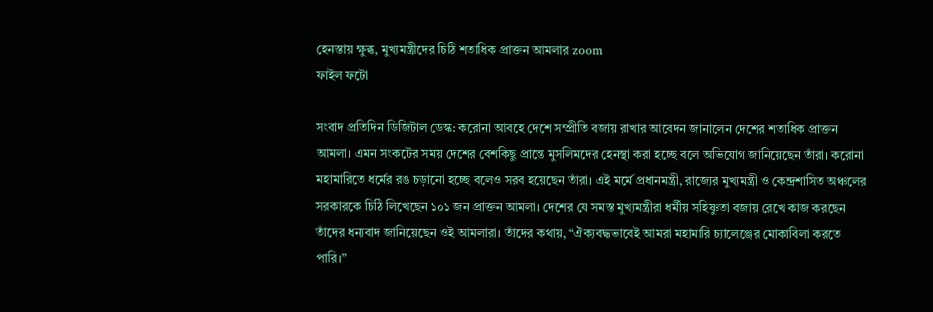হেনস্তায় ক্ষুব্ধ, মুখ্যমন্ত্রীদের চিঠি শতাধিক প্রাক্তন আমলার zoom
ফাইল ফটো

সংবাদ প্রতিদিন ডিজিটাল ডেস্ক: করোনা আবহে দেশে সম্প্রীতি বজায় রাখার আবেদন জানালেন দেশের শতাধিক প্রাক্তন আমলা। এমন সংকটের সময় দেশের বেশকিছু প্রান্তে মুসলিমদের হেনস্থা করা হচ্ছে বলে অভিযোগ জানিয়েছেন তাঁরা। করোনা মহামারিতে ধর্মের রঙ চড়ানো হচ্ছে বলেও সরব হয়েছেন তাঁরা। এই মর্মে প্রধানমন্ত্রী, রাজ্যের মুখ্যমন্ত্রী ও কেন্দ্রশাসিত অঞ্চলের সরকারকে চিঠি লিখেছেন ১০১ জন প্রাক্তন আমলা। দেশের যে সমস্ত মুখ্যমন্ত্রীরা ধর্মীয় সহিষ্ণুতা বজায় রেখে কাজ করছেন তাঁদের ধন্যবাদ জানিয়েছেন ওই আমলারা। তাঁদের কথায়, “ঐক্যবদ্ধভাবেই আমরা মহামারি চ্যালেঞ্জের মোকাবিলা করতে পারি।”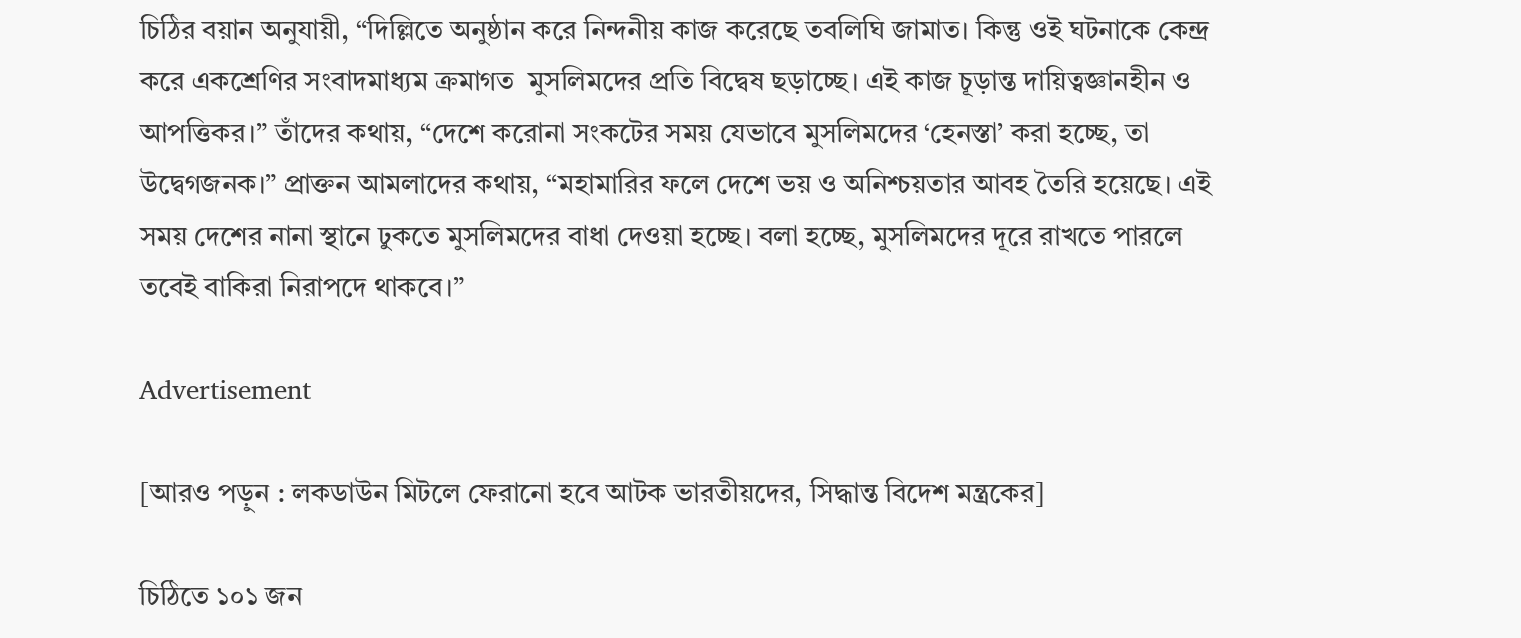চিঠির বয়ান অনুযায়ী, “দিল্লিতে অনুষ্ঠান করে নিন্দনীয় কাজ করেছে তবলিঘি জামাত। কিন্তু ওই ঘটনাকে কেন্দ্র করে একশ্রেণির সংবাদমাধ্যম ক্রমাগত  মুসলিমদের প্রতি বিদ্বেষ ছড়াচ্ছে। এই কাজ চূড়ান্ত দায়িত্বজ্ঞানহীন ও আপত্তিকর।” তাঁদের কথায়, “দেশে করোনা সংকটের সময় যেভাবে মুসলিমদের ‘হেনস্তা’ করা হচ্ছে, তা উদ্বেগজনক।” প্রাক্তন আমলাদের কথায়, “মহামারির ফলে দেশে ভয় ও অনিশ্চয়তার আবহ তৈরি হয়েছে। এই সময় দেশের নানা স্থানে ঢুকতে মুসলিমদের বাধা দেওয়া হচ্ছে। বলা হচ্ছে, মুসলিমদের দূরে রাখতে পারলে তবেই বাকিরা নিরাপদে থাকবে।”

Advertisement

[আরও পড়ুন : লকডাউন মিটলে ফেরানো হবে আটক ভারতীয়দের, সিদ্ধান্ত বিদেশ মন্ত্রকের]

চিঠিতে ১০১ জন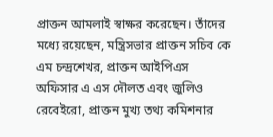প্রাক্তন আমলাই স্বাক্ষর করেছেন। তাঁদের মধ্যে রয়েছেন, মন্ত্রিসভার প্রাক্তন সচিব কে এম চন্দ্রশেখর, প্রাক্তন আইপিএস অফিসার এ এস দৌলত এবং জুলিও রেবেইরো, প্রাক্তন মুখ্য তথ্য কমিশনার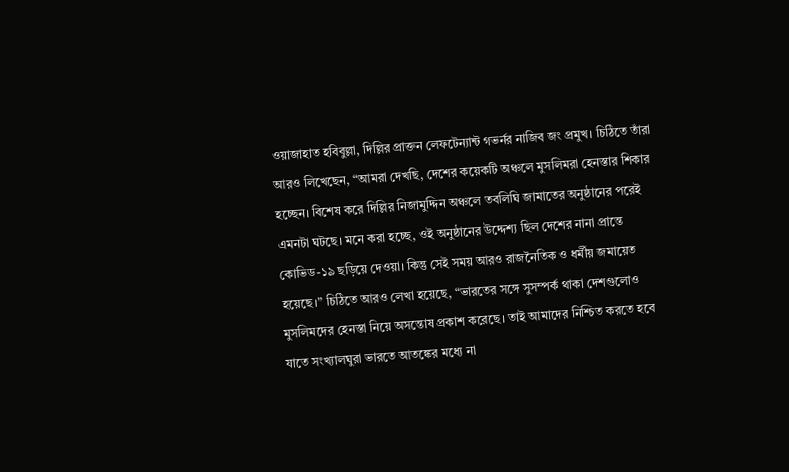ওয়াজাহাত হবিবুল্লা, দিল্লির প্রাক্তন লেফটেন্যান্ট গভর্নর নাজিব জং প্রমুখ। চিঠিতে তাঁরা আরও লিখেছেন, “আমরা দেখছি, দেশের কয়েকটি অঞ্চলে মুসলিমরা হেনস্তার শিকার হচ্ছেন। বিশেষ করে দিল্লির নিজামুদ্দিন অঞ্চলে তবলিঘি জামাতের অনুষ্ঠানের পরেই এমনটা ঘটছে। মনে করা হচ্ছে, ওই অনুষ্ঠানের উদ্দেশ্য ছিল দেশের নানা প্রান্তে কোভিড-১৯ ছড়িয়ে দেওয়া। কিন্তু সেই সময় আরও রাজনৈতিক ও ধর্মীয় জমায়েত হয়েছে।” চিঠিতে আরও লেখা হয়েছে, “ভারতের সঙ্গে সুসম্পর্ক থাকা দেশগুলোও মুসলিমদের হেনস্তা নিয়ে অসন্তোষ প্রকাশ করেছে। তাই আমাদের নিশ্চিত করতে হবে যাতে সংখ্যালঘুরা ভারতে আতঙ্কের মধ্যে না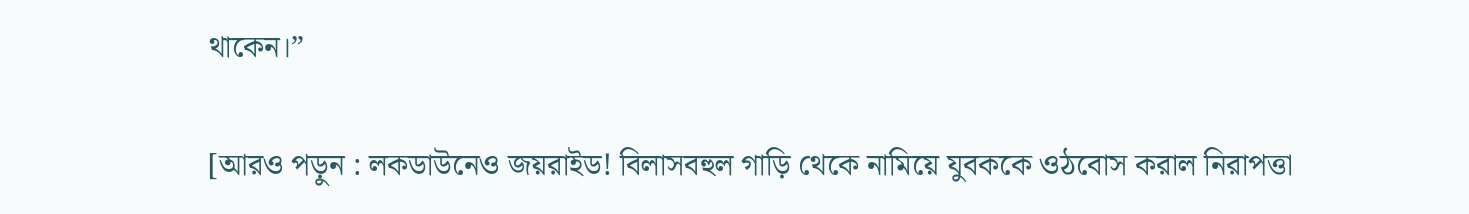থাকেন।”

[আরও পড়ুন : লকডাউনেও জয়রাইড! বিলাসবহুল গাড়ি থেকে নামিয়ে যুবককে ওঠবোস করাল নিরাপত্তা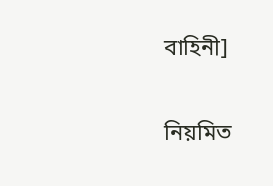বাহিনী]

নিয়মিত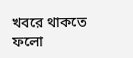খবরে থাকতে ফলো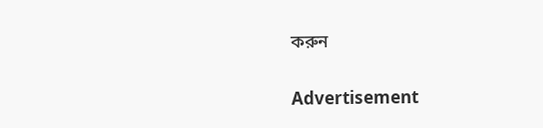করুন

Advertisement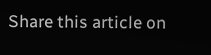Share this article on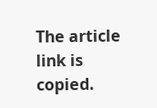The article link is copied.